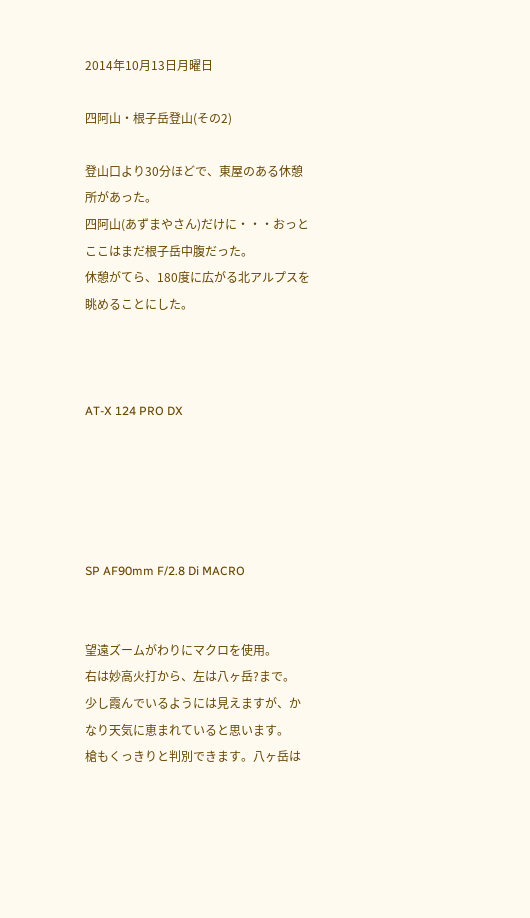2014年10月13日月曜日

四阿山・根子岳登山(その2)

登山口より30分ほどで、東屋のある休憩所があった。
四阿山(あずまやさん)だけに・・・おっとここはまだ根子岳中腹だった。
休憩がてら、180度に広がる北アルプスを眺めることにした。



AT-X 124 PRO DX





SP AF90mm F/2.8 Di MACRO


望遠ズームがわりにマクロを使用。
右は妙高火打から、左は八ヶ岳?まで。
少し霞んでいるようには見えますが、かなり天気に恵まれていると思います。
槍もくっきりと判別できます。八ヶ岳は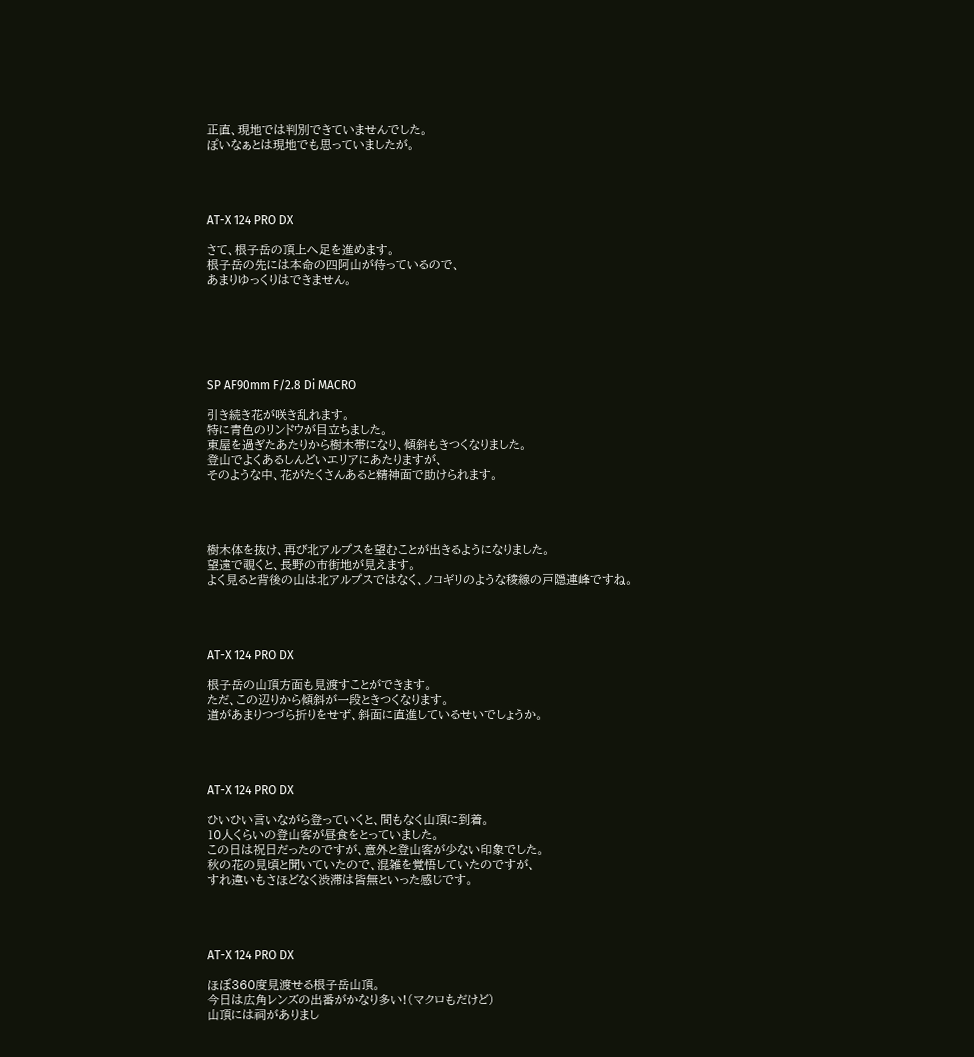正直、現地では判別できていませんでした。
ぽいなぁとは現地でも思っていましたが。




AT-X 124 PRO DX

さて、根子岳の頂上へ足を進めます。
根子岳の先には本命の四阿山が待っているので、
あまりゆっくりはできません。






SP AF90mm F/2.8 Di MACRO

引き続き花が咲き乱れます。
特に青色のリンドウが目立ちました。
東屋を過ぎたあたりから樹木帯になり、傾斜もきつくなりました。
登山でよくあるしんどいエリアにあたりますが、
そのような中、花がたくさんあると精神面で助けられます。




樹木体を抜け、再び北アルプスを望むことが出きるようになりました。
望遠で覗くと、長野の市街地が見えます。
よく見ると背後の山は北アルプスではなく、ノコギリのような稜線の戸隠連峰ですね。




AT-X 124 PRO DX

根子岳の山頂方面も見渡すことができます。
ただ、この辺りから傾斜が一段ときつくなります。
道があまりつづら折りをせず、斜面に直進しているせいでしょうか。




AT-X 124 PRO DX

ひいひい言いながら登っていくと、間もなく山頂に到着。
10人くらいの登山客が昼食をとっていました。
この日は祝日だったのですが、意外と登山客が少ない印象でした。
秋の花の見頃と聞いていたので、混雑を覚悟していたのですが、
すれ違いもさほどなく渋滞は皆無といった感じです。




AT-X 124 PRO DX

ほぼ360度見渡せる根子岳山頂。
今日は広角レンズの出番がかなり多い!(マクロもだけど)
山頂には祠がありまし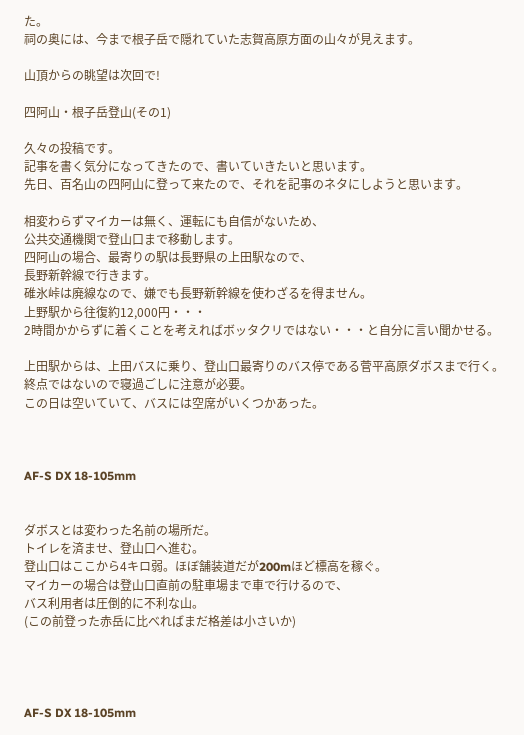た。
祠の奥には、今まで根子岳で隠れていた志賀高原方面の山々が見えます。

山頂からの眺望は次回で!

四阿山・根子岳登山(その1)

久々の投稿です。
記事を書く気分になってきたので、書いていきたいと思います。
先日、百名山の四阿山に登って来たので、それを記事のネタにしようと思います。

相変わらずマイカーは無く、運転にも自信がないため、
公共交通機関で登山口まで移動します。
四阿山の場合、最寄りの駅は長野県の上田駅なので、
長野新幹線で行きます。
碓氷峠は廃線なので、嫌でも長野新幹線を使わざるを得ません。
上野駅から往復約12,000円・・・
2時間かからずに着くことを考えればボッタクリではない・・・と自分に言い聞かせる。

上田駅からは、上田バスに乗り、登山口最寄りのバス停である菅平高原ダボスまで行く。
終点ではないので寝過ごしに注意が必要。
この日は空いていて、バスには空席がいくつかあった。



AF-S DX 18-105mm


ダボスとは変わった名前の場所だ。
トイレを済ませ、登山口へ進む。
登山口はここから4キロ弱。ほぼ舗装道だが200mほど標高を稼ぐ。
マイカーの場合は登山口直前の駐車場まで車で行けるので、
バス利用者は圧倒的に不利な山。
(この前登った赤岳に比べればまだ格差は小さいか)




AF-S DX 18-105mm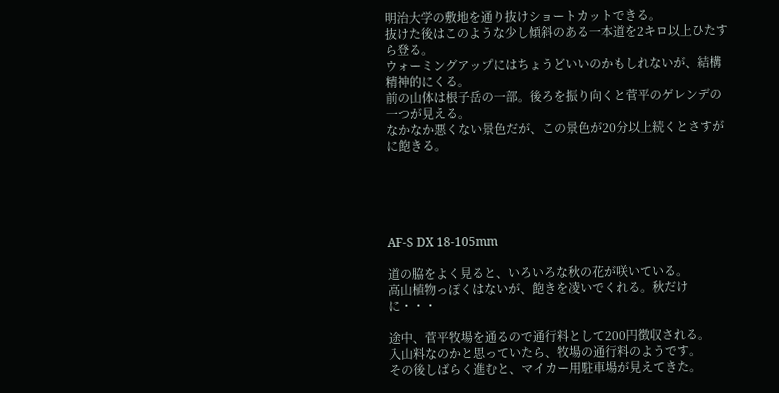明治大学の敷地を通り抜けショートカットできる。
抜けた後はこのような少し傾斜のある一本道を2キロ以上ひたすら登る。
ウォーミングアップにはちょうどいいのかもしれないが、結構精神的にくる。
前の山体は根子岳の一部。後ろを振り向くと菅平のゲレンデの一つが見える。
なかなか悪くない景色だが、この景色が20分以上続くとさすがに飽きる。





AF-S DX 18-105mm

道の脇をよく見ると、いろいろな秋の花が咲いている。
高山植物っぽくはないが、飽きを凌いでくれる。秋だけに・・・

途中、菅平牧場を通るので通行料として200円徴収される。
入山料なのかと思っていたら、牧場の通行料のようです。
その後しばらく進むと、マイカー用駐車場が見えてきた。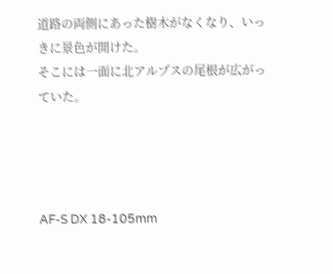道路の両側にあった樹木がなくなり、いっきに景色が開けた。
そこには一面に北アルプスの尾根が広がっていた。




AF-S DX 18-105mm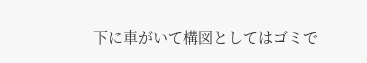下に車がいて構図としてはゴミで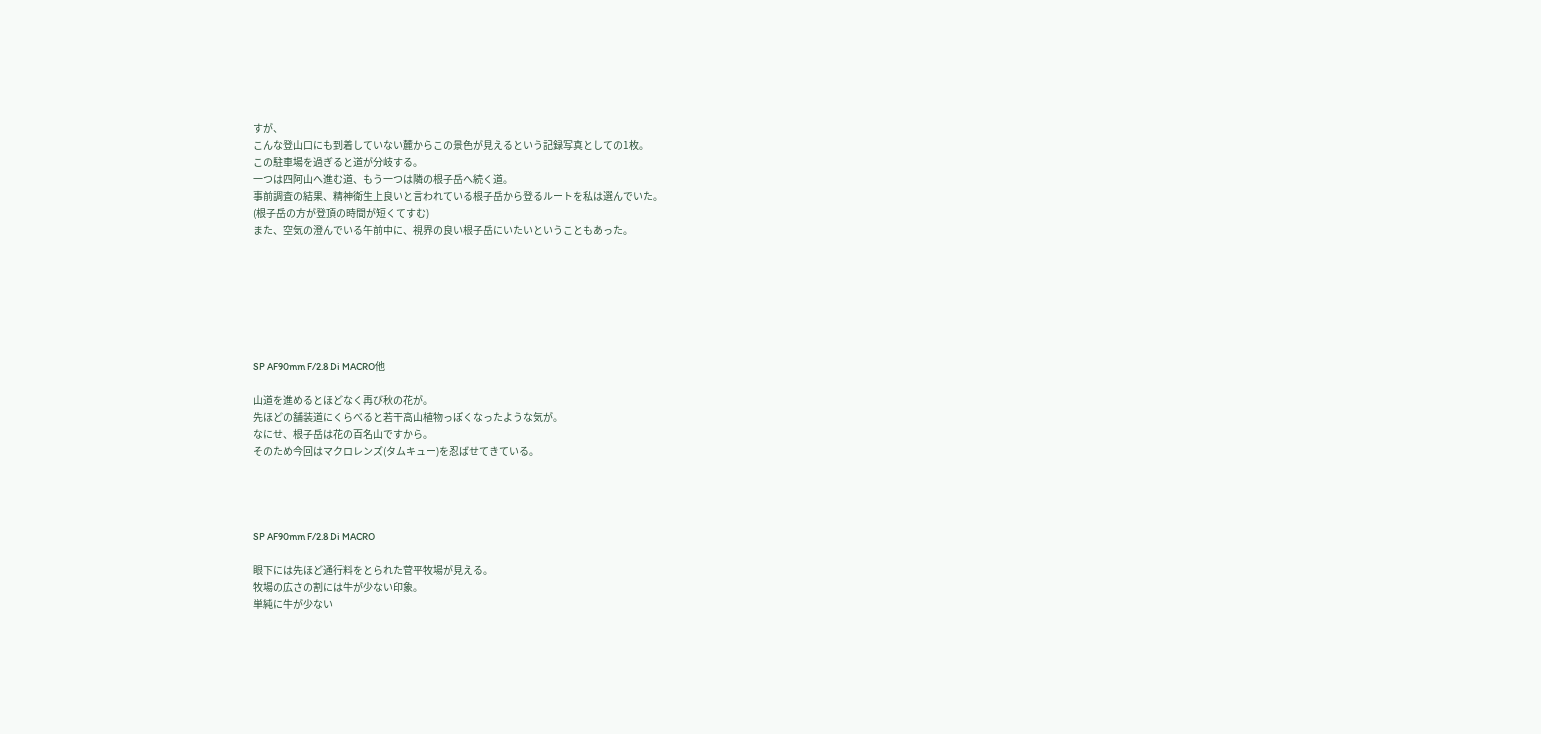すが、
こんな登山口にも到着していない麓からこの景色が見えるという記録写真としての1枚。
この駐車場を過ぎると道が分岐する。
一つは四阿山へ進む道、もう一つは隣の根子岳へ続く道。
事前調査の結果、精神衛生上良いと言われている根子岳から登るルートを私は選んでいた。
(根子岳の方が登頂の時間が短くてすむ)
また、空気の澄んでいる午前中に、視界の良い根子岳にいたいということもあった。







SP AF90mm F/2.8 Di MACRO他

山道を進めるとほどなく再び秋の花が。
先ほどの舗装道にくらべると若干高山植物っぽくなったような気が。
なにせ、根子岳は花の百名山ですから。
そのため今回はマクロレンズ(タムキュー)を忍ばせてきている。




SP AF90mm F/2.8 Di MACRO

眼下には先ほど通行料をとられた菅平牧場が見える。
牧場の広さの割には牛が少ない印象。
単純に牛が少ない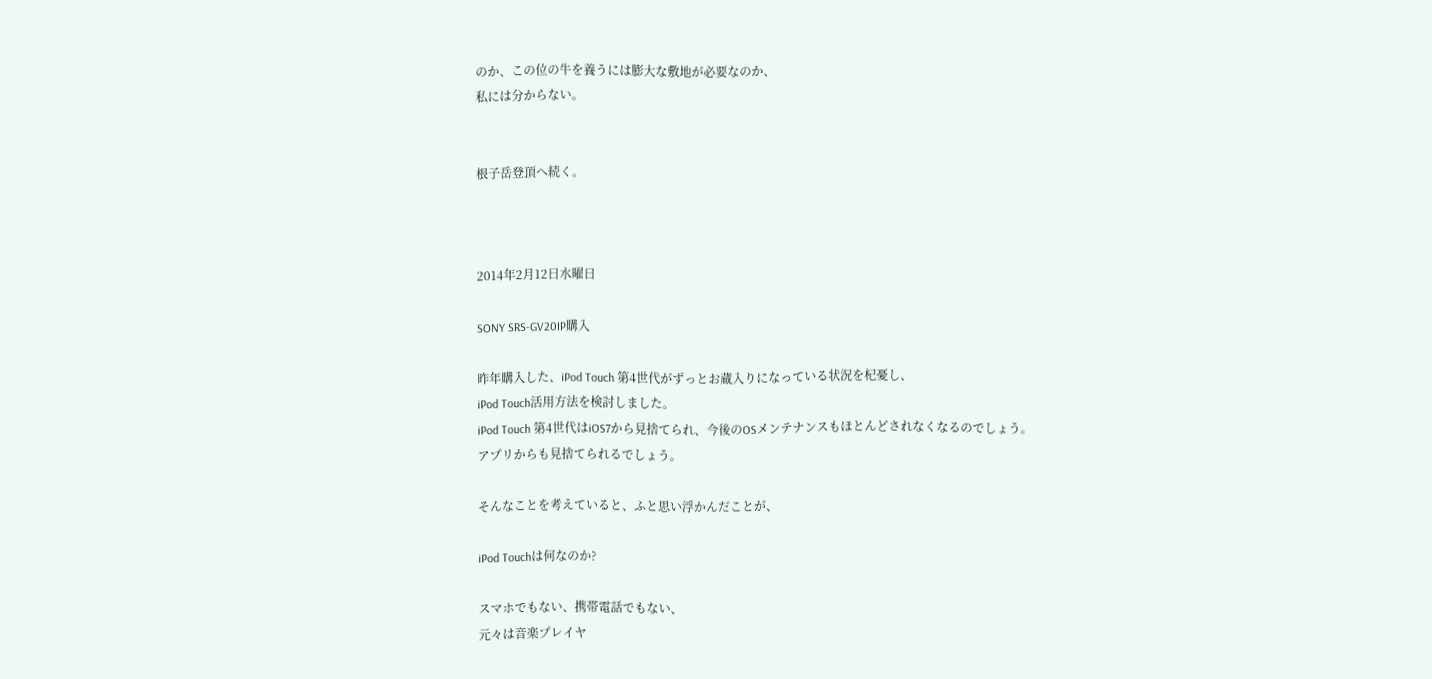のか、この位の牛を養うには膨大な敷地が必要なのか、
私には分からない。


根子岳登頂へ続く。



2014年2月12日水曜日

SONY SRS-GV20IP購入

昨年購入した、iPod Touch 第4世代がずっとお蔵入りになっている状況を杞憂し、
iPod Touch活用方法を検討しました。
iPod Touch 第4世代はiOS7から見捨てられ、今後のOSメンテナンスもほとんどされなくなるのでしょう。
アプリからも見捨てられるでしょう。

そんなことを考えていると、ふと思い浮かんだことが、

iPod Touchは何なのか?

スマホでもない、携帯電話でもない、
元々は音楽プレイヤ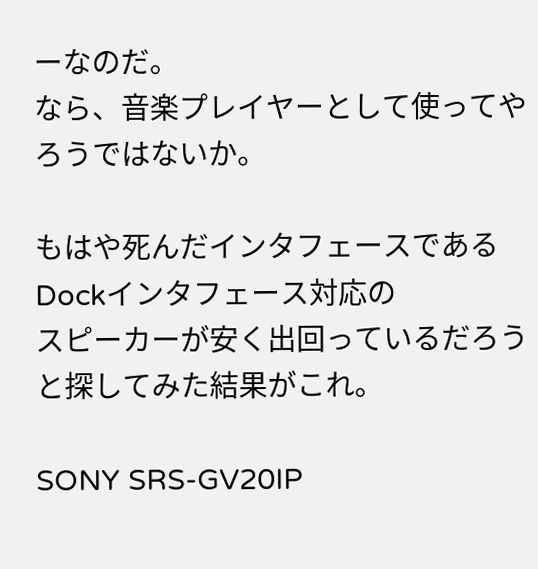ーなのだ。
なら、音楽プレイヤーとして使ってやろうではないか。

もはや死んだインタフェースであるDockインタフェース対応の
スピーカーが安く出回っているだろうと探してみた結果がこれ。

SONY SRS-GV20IP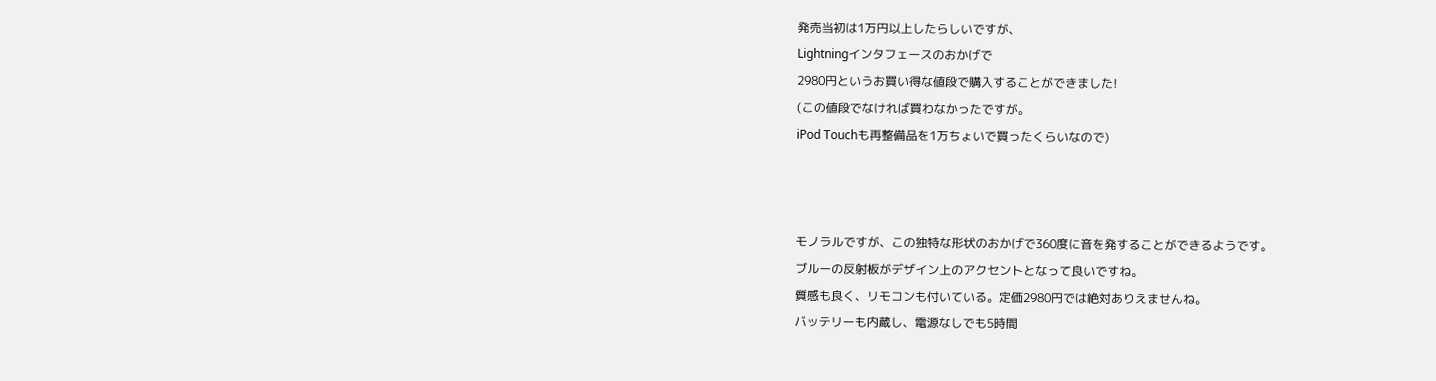発売当初は1万円以上したらしいですが、
Lightningインタフェースのおかげで
2980円というお買い得な値段で購入することができました!
(この値段でなければ買わなかったですが。
iPod Touchも再整備品を1万ちょいで買ったくらいなので)



モノラルですが、この独特な形状のおかげで360度に音を発することができるようです。
ブルーの反射板がデザイン上のアクセントとなって良いですね。
質感も良く、リモコンも付いている。定価2980円では絶対ありえませんね。
バッテリーも内蔵し、電源なしでも5時間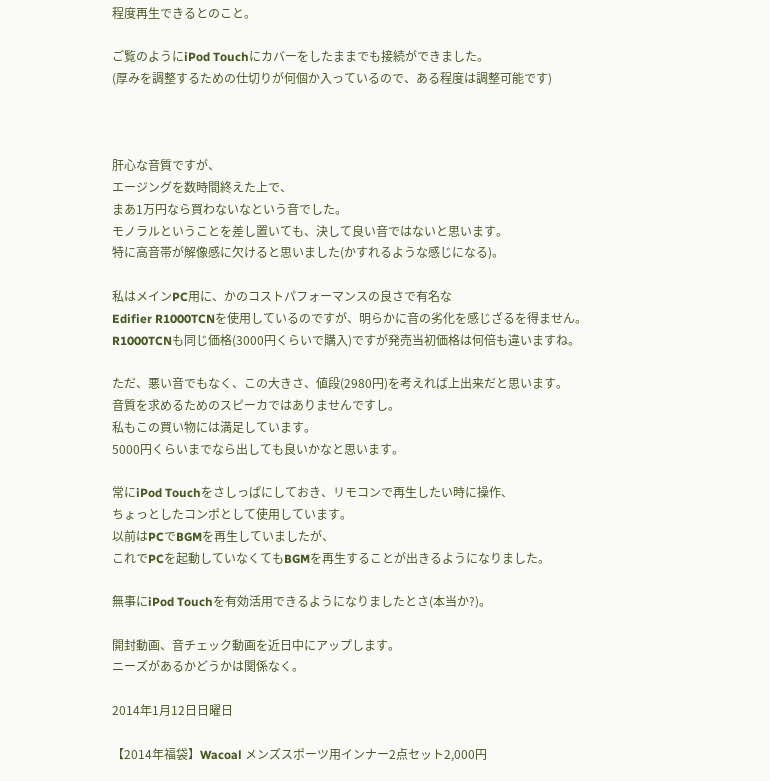程度再生できるとのこと。

ご覧のようにiPod Touchにカバーをしたままでも接続ができました。
(厚みを調整するための仕切りが何個か入っているので、ある程度は調整可能です)



肝心な音質ですが、
エージングを数時間終えた上で、
まあ1万円なら買わないなという音でした。
モノラルということを差し置いても、決して良い音ではないと思います。
特に高音帯が解像感に欠けると思いました(かすれるような感じになる)。

私はメインPC用に、かのコストパフォーマンスの良さで有名な
Edifier R1000TCNを使用しているのですが、明らかに音の劣化を感じざるを得ません。
R1000TCNも同じ価格(3000円くらいで購入)ですが発売当初価格は何倍も違いますね。

ただ、悪い音でもなく、この大きさ、値段(2980円)を考えれば上出来だと思います。
音質を求めるためのスピーカではありませんですし。
私もこの買い物には満足しています。
5000円くらいまでなら出しても良いかなと思います。

常にiPod Touchをさしっぱにしておき、リモコンで再生したい時に操作、
ちょっとしたコンポとして使用しています。
以前はPCでBGMを再生していましたが、
これでPCを起動していなくてもBGMを再生することが出きるようになりました。

無事にiPod Touchを有効活用できるようになりましたとさ(本当か?)。

開封動画、音チェック動画を近日中にアップします。
ニーズがあるかどうかは関係なく。

2014年1月12日日曜日

【2014年福袋】Wacoal メンズスポーツ用インナー2点セット2,000円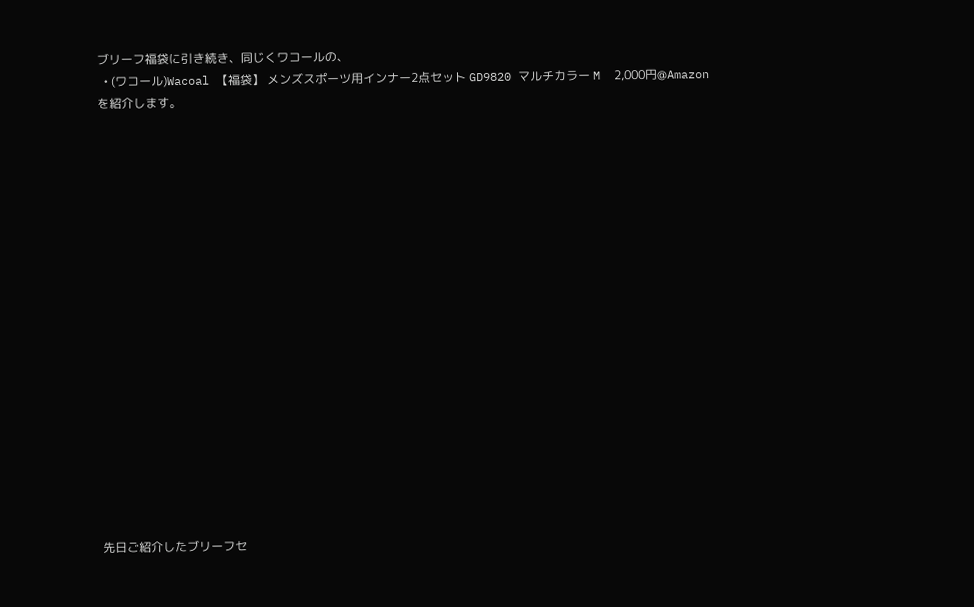ブリーフ福袋に引き続き、同じくワコールの、
  • (ワコール)Wacoal 【福袋】 メンズスポーツ用インナー2点セット GD9820 マルチカラー M  2,000円@Amazon
を紹介します。



















先日ご紹介したブリーフセ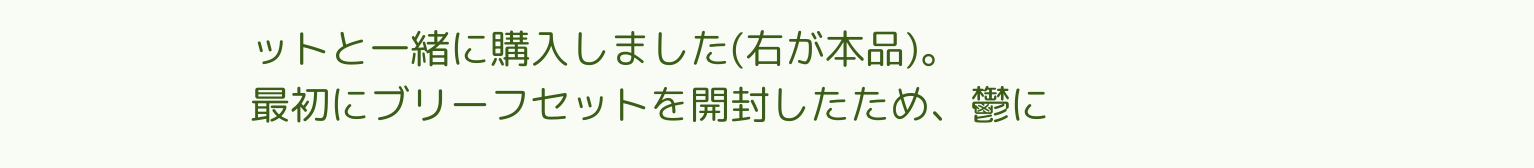ットと一緒に購入しました(右が本品)。
最初にブリーフセットを開封したため、鬱に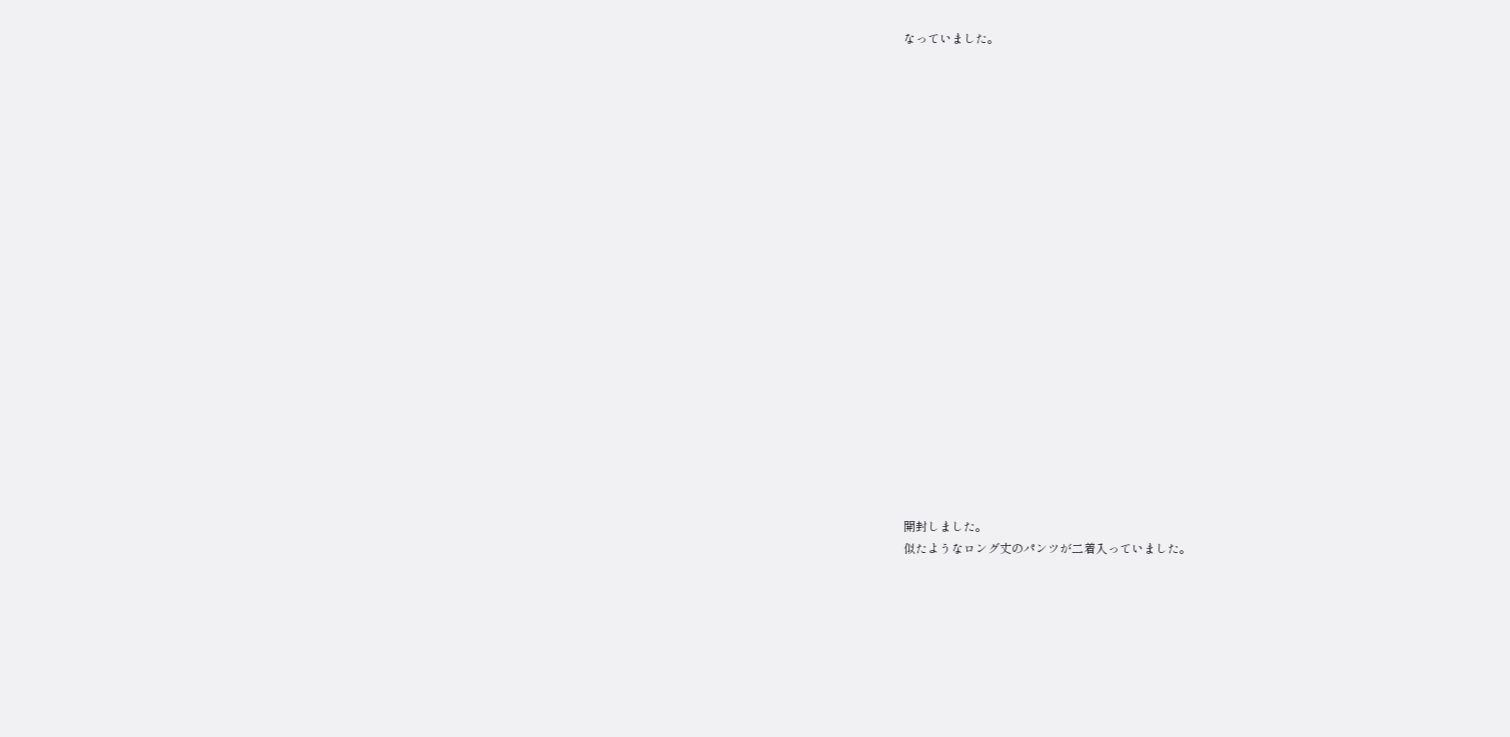なっていました。





















開封しました。
似たようなロング丈のパンツが二着入っていました。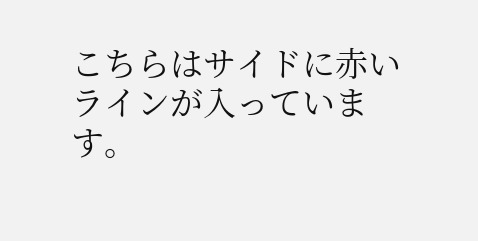こちらはサイドに赤いラインが入っています。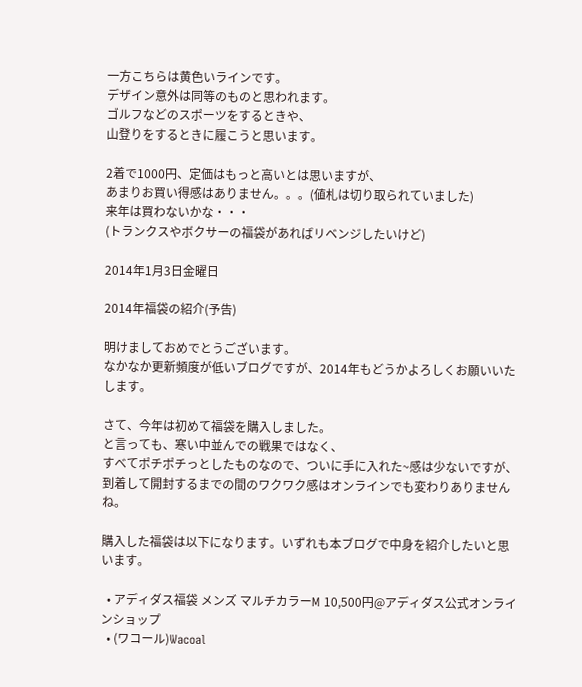一方こちらは黄色いラインです。
デザイン意外は同等のものと思われます。
ゴルフなどのスポーツをするときや、
山登りをするときに履こうと思います。

2着で1000円、定価はもっと高いとは思いますが、
あまりお買い得感はありません。。。(値札は切り取られていました)
来年は買わないかな・・・
(トランクスやボクサーの福袋があればリベンジしたいけど)

2014年1月3日金曜日

2014年福袋の紹介(予告)

明けましておめでとうございます。
なかなか更新頻度が低いブログですが、2014年もどうかよろしくお願いいたします。

さて、今年は初めて福袋を購入しました。
と言っても、寒い中並んでの戦果ではなく、
すべてポチポチっとしたものなので、ついに手に入れた~感は少ないですが、
到着して開封するまでの間のワクワク感はオンラインでも変わりありませんね。

購入した福袋は以下になります。いずれも本ブログで中身を紹介したいと思います。

  • アディダス福袋 メンズ マルチカラーM 10,500円@アディダス公式オンラインショップ
  • (ワコール)Wacoal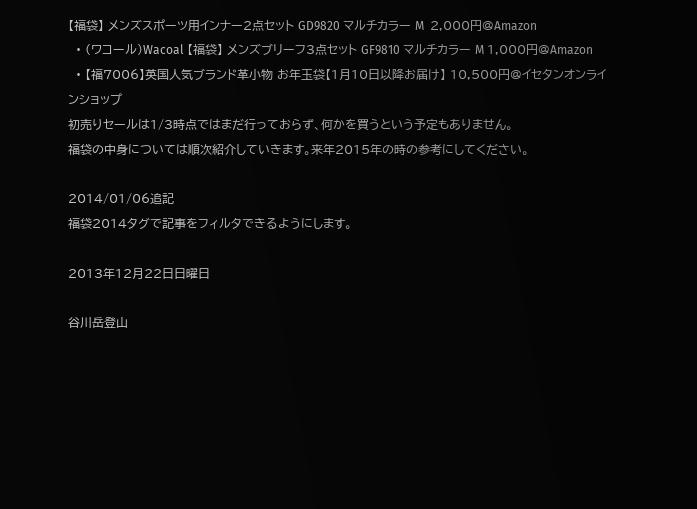【福袋】 メンズスポーツ用インナー2点セット GD9820 マルチカラー M  2,000円@Amazon
  • (ワコール)Wacoal 【福袋】 メンズブリーフ3点セット GF9810 マルチカラー M 1,000円@Amazon
  • 【福7006】英国人気ブランド革小物 お年玉袋【1月10日以降お届け】 10,500円@イセタンオンラインショップ
初売りセールは1/3時点ではまだ行っておらず、何かを買うという予定もありません。
福袋の中身については順次紹介していきます。来年2015年の時の参考にしてください。

2014/01/06追記
福袋2014タグで記事をフィルタできるようにします。

2013年12月22日日曜日

谷川岳登山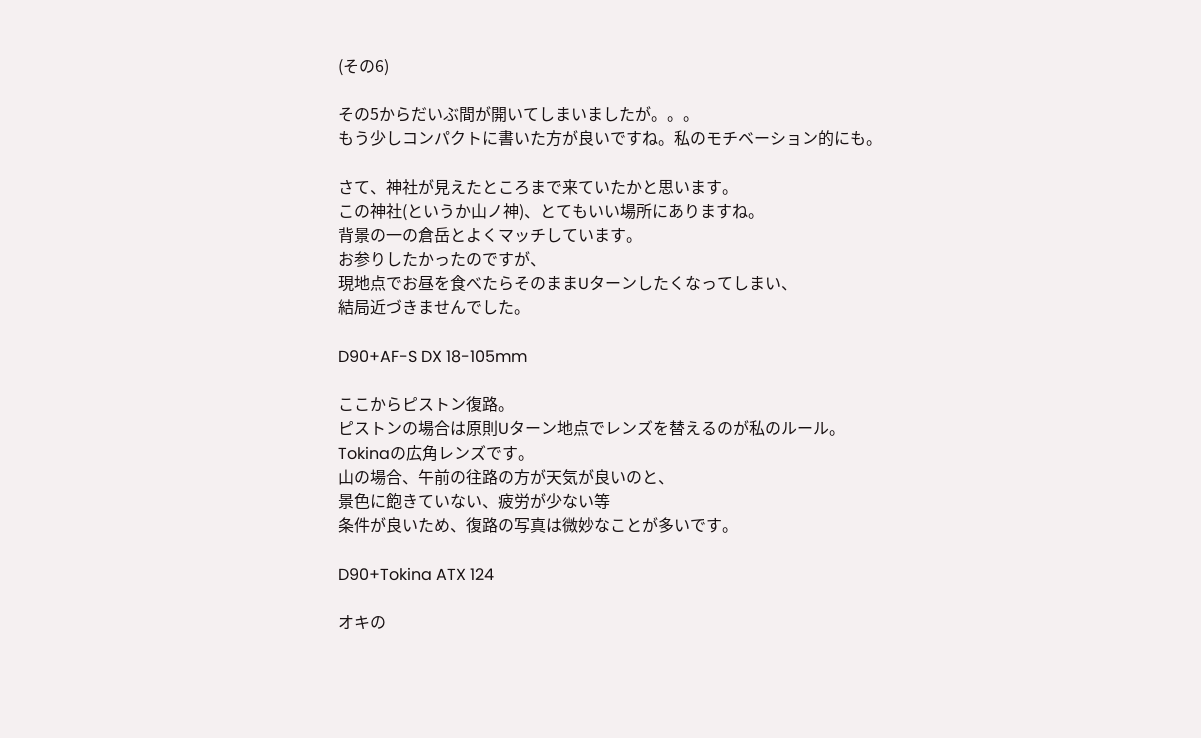(その6)

その5からだいぶ間が開いてしまいましたが。。。
もう少しコンパクトに書いた方が良いですね。私のモチベーション的にも。

さて、神社が見えたところまで来ていたかと思います。
この神社(というか山ノ神)、とてもいい場所にありますね。
背景の一の倉岳とよくマッチしています。
お参りしたかったのですが、
現地点でお昼を食べたらそのままUターンしたくなってしまい、
結局近づきませんでした。

D90+AF-S DX 18-105mm

ここからピストン復路。
ピストンの場合は原則Uターン地点でレンズを替えるのが私のルール。
Tokinaの広角レンズです。
山の場合、午前の往路の方が天気が良いのと、
景色に飽きていない、疲労が少ない等
条件が良いため、復路の写真は微妙なことが多いです。

D90+Tokina ATX 124

オキの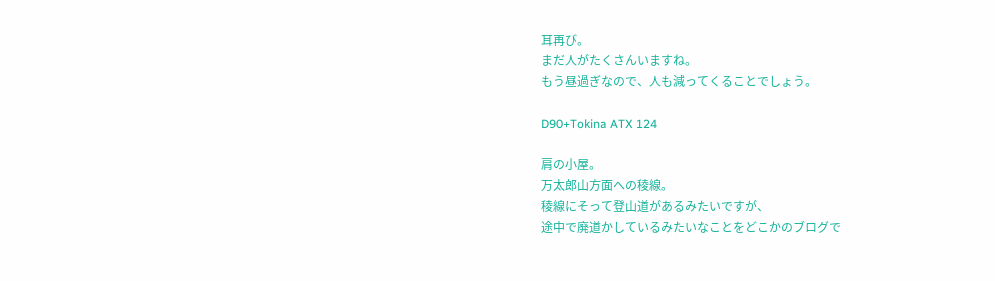耳再び。
まだ人がたくさんいますね。
もう昼過ぎなので、人も減ってくることでしょう。

D90+Tokina ATX 124

肩の小屋。
万太郎山方面への稜線。
稜線にそって登山道があるみたいですが、
途中で廃道かしているみたいなことをどこかのブログで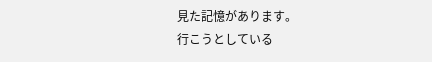見た記憶があります。
行こうとしている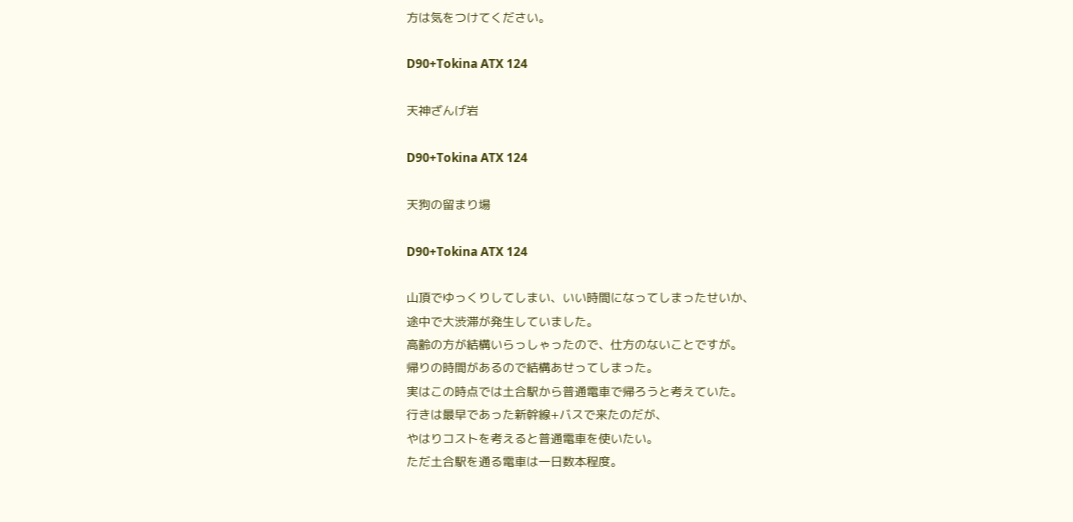方は気をつけてください。

D90+Tokina ATX 124

天神ざんげ岩

D90+Tokina ATX 124

天狗の留まり場

D90+Tokina ATX 124

山頂でゆっくりしてしまい、いい時間になってしまったせいか、
途中で大渋滞が発生していました。
高齢の方が結構いらっしゃったので、仕方のないことですが。
帰りの時間があるので結構あせってしまった。
実はこの時点では土合駅から普通電車で帰ろうと考えていた。
行きは最早であった新幹線+バスで来たのだが、
やはりコストを考えると普通電車を使いたい。
ただ土合駅を通る電車は一日数本程度。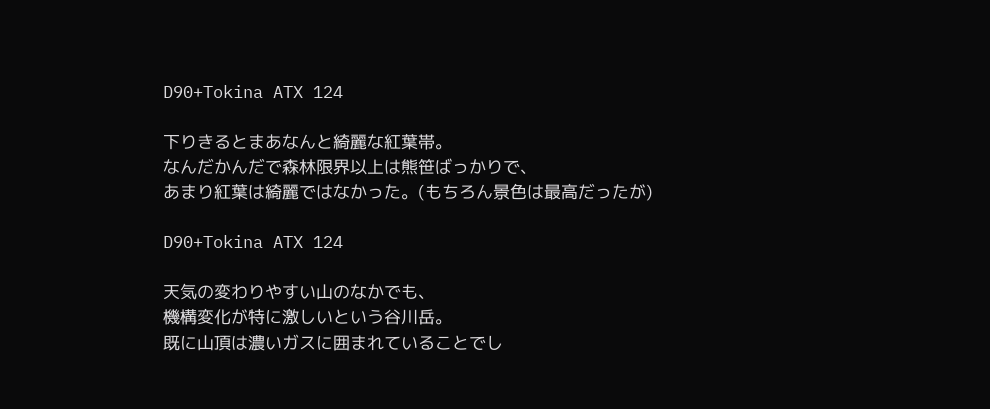D90+Tokina ATX 124

下りきるとまあなんと綺麗な紅葉帯。
なんだかんだで森林限界以上は熊笹ばっかりで、
あまり紅葉は綺麗ではなかった。(もちろん景色は最高だったが)

D90+Tokina ATX 124

天気の変わりやすい山のなかでも、
機構変化が特に激しいという谷川岳。
既に山頂は濃いガスに囲まれていることでし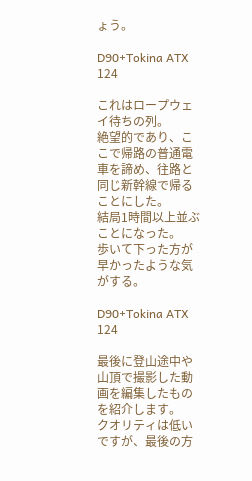ょう。

D90+Tokina ATX 124

これはロープウェイ待ちの列。
絶望的であり、ここで帰路の普通電車を諦め、往路と同じ新幹線で帰ることにした。
結局1時間以上並ぶことになった。
歩いて下った方が早かったような気がする。

D90+Tokina ATX 124

最後に登山途中や山頂で撮影した動画を編集したものを紹介します。
クオリティは低いですが、最後の方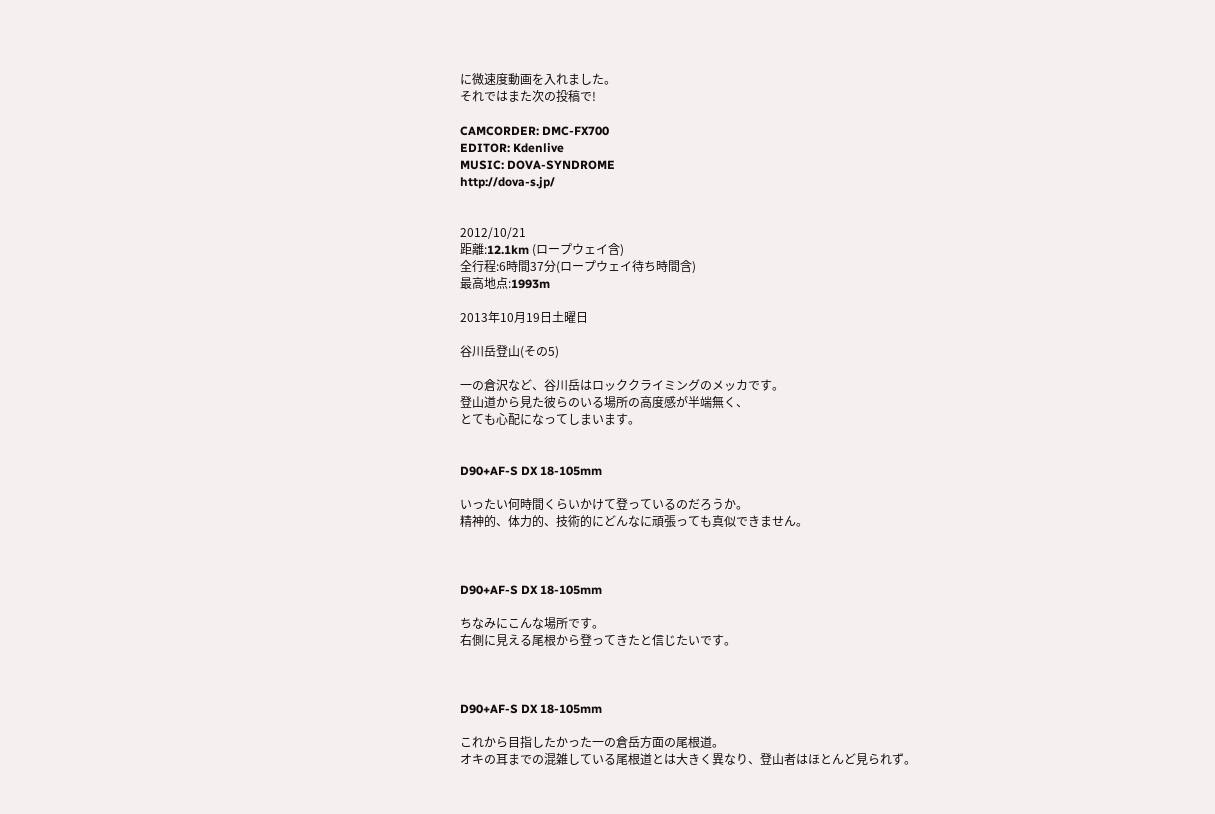に微速度動画を入れました。
それではまた次の投稿で!

CAMCORDER: DMC-FX700
EDITOR: Kdenlive
MUSIC: DOVA-SYNDROME
http://dova-s.jp/


2012/10/21
距離:12.1km (ロープウェイ含)
全行程:6時間37分(ロープウェイ待ち時間含)
最高地点:1993m

2013年10月19日土曜日

谷川岳登山(その5)

一の倉沢など、谷川岳はロッククライミングのメッカです。
登山道から見た彼らのいる場所の高度感が半端無く、
とても心配になってしまいます。


D90+AF-S DX 18-105mm

いったい何時間くらいかけて登っているのだろうか。
精神的、体力的、技術的にどんなに頑張っても真似できません。



D90+AF-S DX 18-105mm

ちなみにこんな場所です。
右側に見える尾根から登ってきたと信じたいです。



D90+AF-S DX 18-105mm

これから目指したかった一の倉岳方面の尾根道。
オキの耳までの混雑している尾根道とは大きく異なり、登山者はほとんど見られず。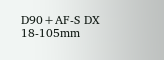D90+AF-S DX 18-105mm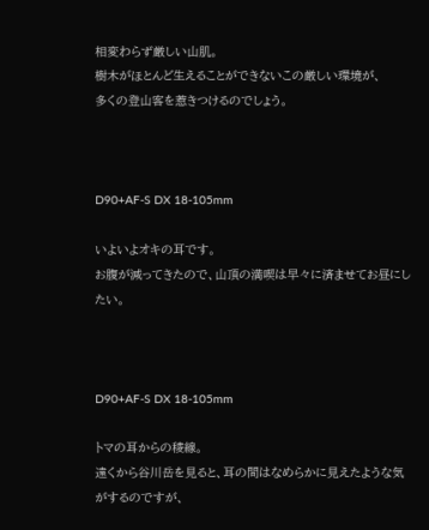相変わらず厳しい山肌。
樹木がほとんど生えることができないこの厳しい環境が、
多くの登山客を惹きつけるのでしょう。



D90+AF-S DX 18-105mm

いよいよオキの耳です。
お腹が減ってきたので、山頂の満喫は早々に済ませてお昼にしたい。



D90+AF-S DX 18-105mm

トマの耳からの稜線。
遠くから谷川岳を見ると、耳の間はなめらかに見えたような気がするのですが、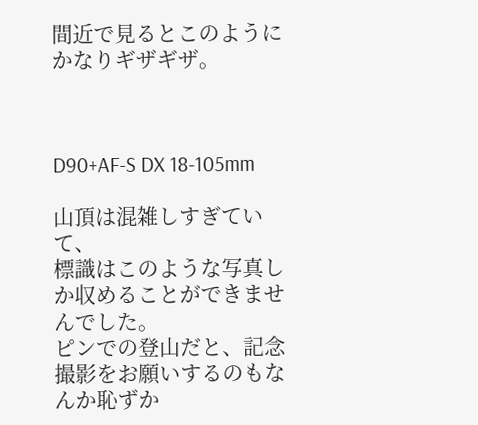間近で見るとこのようにかなりギザギザ。



D90+AF-S DX 18-105mm

山頂は混雑しすぎていて、
標識はこのような写真しか収めることができませんでした。
ピンでの登山だと、記念撮影をお願いするのもなんか恥ずか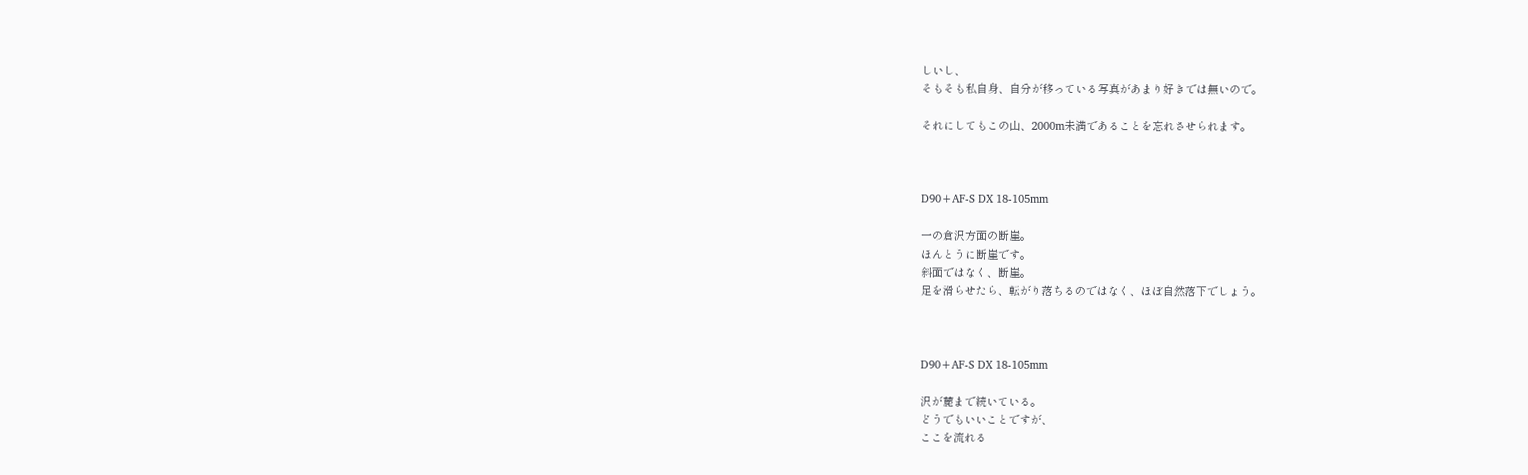しいし、
そもそも私自身、自分が移っている写真があまり好きでは無いので。

それにしてもこの山、2000m未満であることを忘れさせられます。



D90+AF-S DX 18-105mm

一の倉沢方面の断崖。
ほんとうに断崖です。
斜面ではなく、断崖。
足を滑らせたら、転がり落ちるのではなく、ほぼ自然落下でしょう。



D90+AF-S DX 18-105mm

沢が麓まで続いている。
どうでもいいことですが、
ここを流れる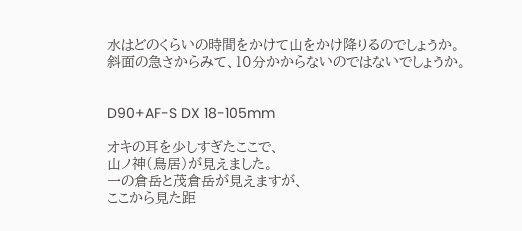水はどのくらいの時間をかけて山をかけ降りるのでしょうか。
斜面の急さからみて、10分かからないのではないでしょうか。


D90+AF-S DX 18-105mm

オキの耳を少しすぎたここで、
山ノ神(鳥居)が見えました。
一の倉岳と茂倉岳が見えますが、
ここから見た距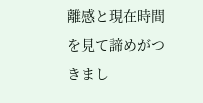離感と現在時間を見て諦めがつきまし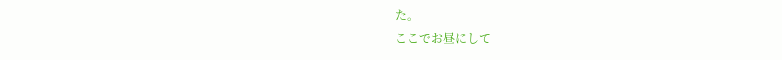た。
ここでお昼にして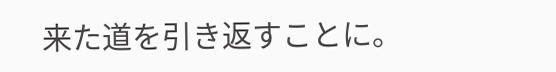来た道を引き返すことに。